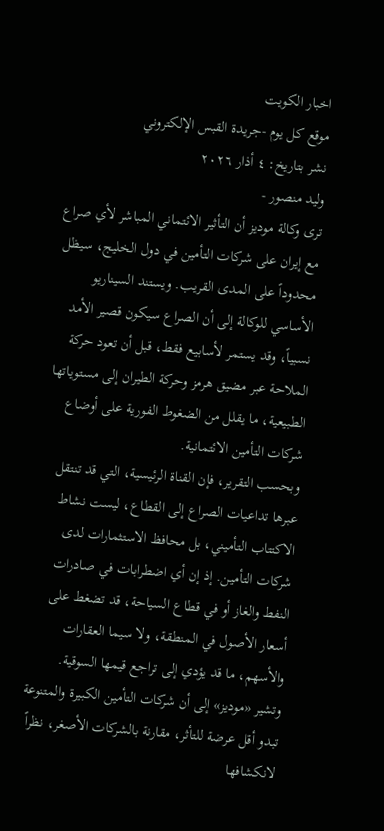اخبار الكويت
موقع كل يوم -جريدة القبس الإلكتروني
نشر بتاريخ: ٤ أذار ٢٠٢٦
وليد منصور -
ترى وكالة موديز أن التأثير الائتماني المباشر لأي صراع مع إيران على شركات التأمين في دول الخليج، سيظل محدوداً على المدى القريب. ويستند السيناريو الأساسي للوكالة إلى أن الصراع سيكون قصير الأمد نسبياً، وقد يستمر لأسابيع فقط، قبل أن تعود حركة الملاحة عبر مضيق هرمز وحركة الطيران إلى مستوياتها الطبيعية، ما يقلل من الضغوط الفورية على أوضاع شركات التأمين الائتمانية.
وبحسب التقرير، فإن القناة الرئيسية، التي قد تنتقل عبرها تداعيات الصراع إلى القطاع، ليست نشاط الاكتتاب التأميني، بل محافظ الاستثمارات لدى شركات التأمين. إذ إن أي اضطرابات في صادرات النفط والغاز أو في قطاع السياحة، قد تضغط على أسعار الأصول في المنطقة، ولا سيما العقارات والأسهم، ما قد يؤدي إلى تراجع قيمها السوقية.
وتشير «موديز» إلى أن شركات التأمين الكبيرة والمتنوعة تبدو أقل عرضة للتأثر، مقارنة بالشركات الأصغر، نظراً لانكشافها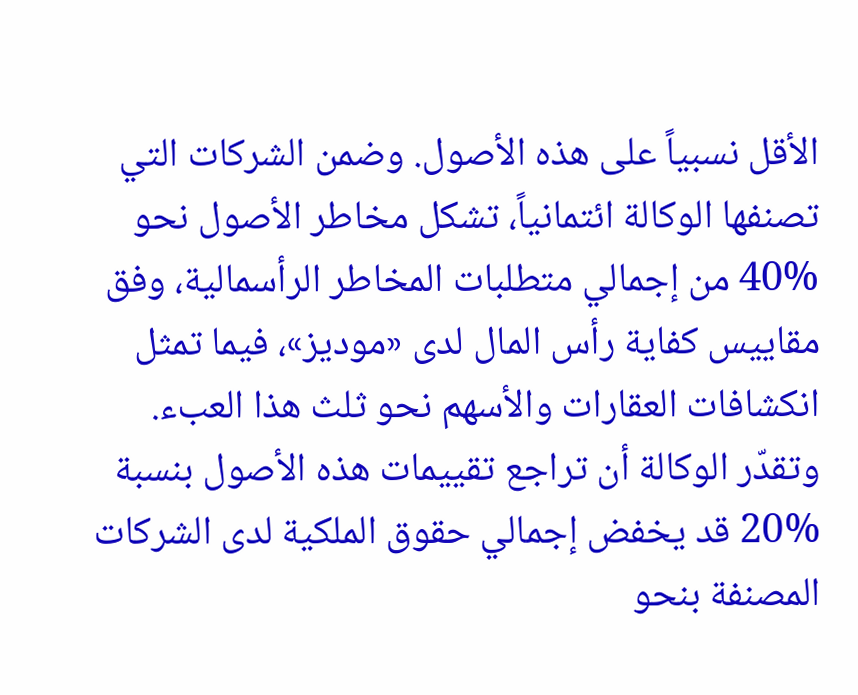الأقل نسبياً على هذه الأصول. وضمن الشركات التي تصنفها الوكالة ائتمانياً، تشكل مخاطر الأصول نحو %40 من إجمالي متطلبات المخاطر الرأسمالية، وفق مقاييس كفاية رأس المال لدى «موديز»، فيما تمثل انكشافات العقارات والأسهم نحو ثلث هذا العبء.
وتقدّر الوكالة أن تراجع تقييمات هذه الأصول بنسبة %20 قد يخفض إجمالي حقوق الملكية لدى الشركات المصنفة بنحو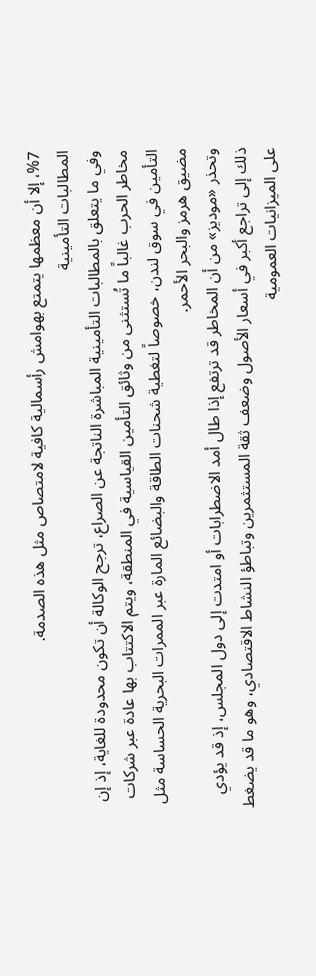%7، إلا أن معظمها يتمتع بهوامش رأسمالية كافية لامتصاص مثل هذه الصدمة.
المطالبات التأمينية
وفي ما يتعلق بالمطالبات التأمينية المباشرة الناتجة عن الصراع، ترجح الوكالة أن تكون محدودة للغاية، إذ إن مخاطر الحرب غالباً ما تُستثنى من وثائق التأمين القياسية في المنطقة، ويتم الاكتتاب بها عادة عبر شركات التأمين في سوق لندن، خصوصاً لتغطية شحنات الطاقة والبضائع المارة عبر الممرات البحرية الحساسة مثل مضيق هرمز والبحر الأحمر.
وتحذر «موديز» من أن المخاطر قد ترتفع إذا طال أمد الاضطرابات أو امتدت إلى دول المجلس، إذ قد يؤدي ذلك إلى تراجع أكبر في أسعار الأصول وضعف ثقة المستثمرين وتباطؤ النشاط الاقتصادي، وهو ما قد يضغط على الميزانيات العمومية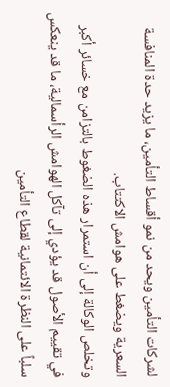لشركات التأمين ويحد من نمو أقساط التأمين، ما يزيد حدة المنافسة السعرية ويضغط على هوامش الاكتتاب.
وتخلص الوكالة إلى أن استمرار هذه الضغوط بالتزامن مع خسائر أكبر في تقييم الأصول قد يؤدي إلى تآكل الهوامش الرأسمالية، ما قد ينعكس سلباً على النظرة الائتمانية لقطاع التأمين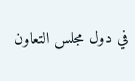في دول مجلس التعاون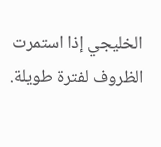الخليجي إذا استمرت الظروف لفترة طويلة.